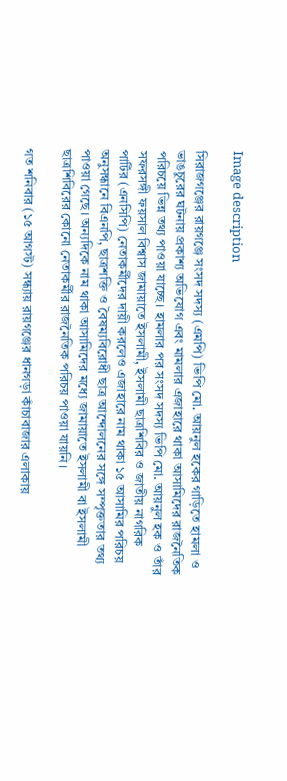Image description

সিরাজগঞ্জের রায়গঞ্জে সংসদ সদস্য (এমপি) ভিপি মো. আয়নুল হকের গাড়িতে হামলা ও ভাঙচুরের ঘটনায় প্রকাশ্য অভিযোগ এবং মামলার এজাহারে থাকা আসামিদের রাজনৈতিক পরিচয়ে ভিন্ন তথ্য পাওয়া যাচ্ছে। হামলার পর সংসদ সদস্য ভিপি মো. আয়নুল হক ও তাঁর সফরসঙ্গী ফয়সাল বিশ্বাস জামায়াতে ইসলামী, ইসলামী ছাত্রশিবির ও জাতীয় নাগরিক পার্টির (এনসিপি) নেতাকর্মীদের দায়ী করলেও এজাহারে নাম থাকা ১৫ আসামির পরিচয় অনুসন্ধানে বিএনপি, ছাত্রশক্তি ও বৈষম্যবিরোধী ছাত্র আন্দোলনের সঙ্গে সম্পৃক্ততার তথ্য পাওয়া গেছে। অন্যদিকে নাম থাকা আসামিদের মধ্যে জামায়াতে ইসলামী বা ইসলামী ছাত্রশিবিরের কোনো নেতাকর্মীর রাজনৈতিক পরিচয় পাওয়া যায়নি।

গত শনিবার (১৫ আগস্ট) সন্ধ্যায় রায়গঞ্জের ধানগড়া কাঁচাবাজার এলাকায়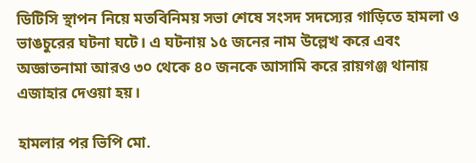ডিটিসি স্থাপন নিয়ে মতবিনিময় সভা শেষে সংসদ সদস্যের গাড়িতে হামলা ও ভাঙচুরের ঘটনা ঘটে। এ ঘটনায় ১৫ জনের নাম উল্লেখ করে এবং অজ্ঞাতনামা আরও ৩০ থেকে ৪০ জনকে আসামি করে রায়গঞ্জ থানায় এজাহার দেওয়া হয়।

হামলার পর ভিপি মো.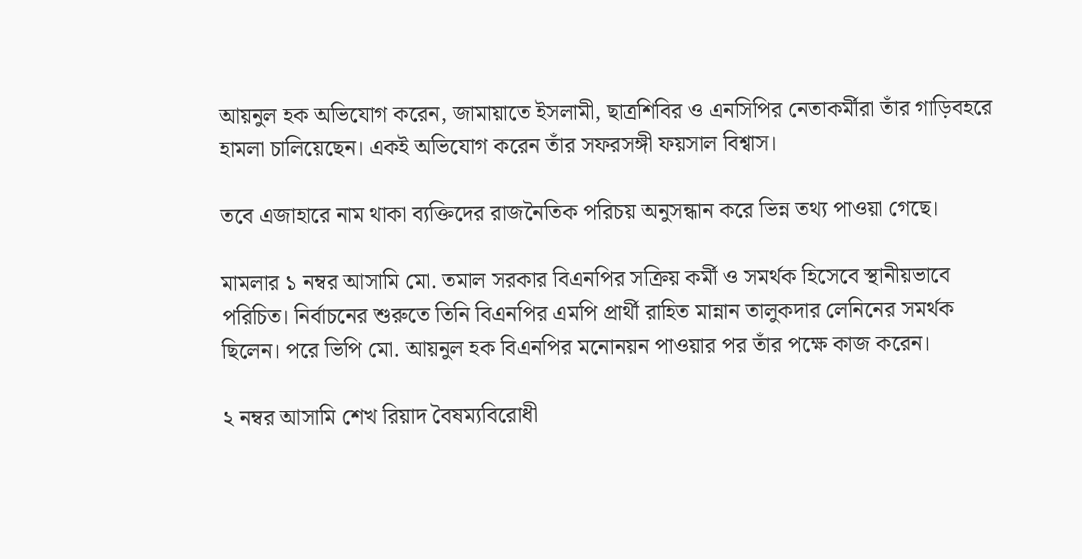আয়নুল হক অভিযোগ করেন, জামায়াতে ইসলামী, ছাত্রশিবির ও এনসিপির নেতাকর্মীরা তাঁর গাড়িবহরে হামলা চালিয়েছেন। একই অভিযোগ করেন তাঁর সফরসঙ্গী ফয়সাল বিশ্বাস।

তবে এজাহারে নাম থাকা ব্যক্তিদের রাজনৈতিক পরিচয় অনুসন্ধান করে ভিন্ন তথ্য পাওয়া গেছে।

মামলার ১ নম্বর আসামি মো. তমাল সরকার বিএনপির সক্রিয় কর্মী ও সমর্থক হিসেবে স্থানীয়ভাবে পরিচিত। নির্বাচনের শুরুতে তিনি বিএনপির এমপি প্রার্থী রাহিত মান্নান তালুকদার লেনিনের সমর্থক ছিলেন। পরে ভিপি মো. আয়নুল হক বিএনপির মনোনয়ন পাওয়ার পর তাঁর পক্ষে কাজ করেন।

২ নম্বর আসামি শেখ রিয়াদ বৈষম্যবিরোধী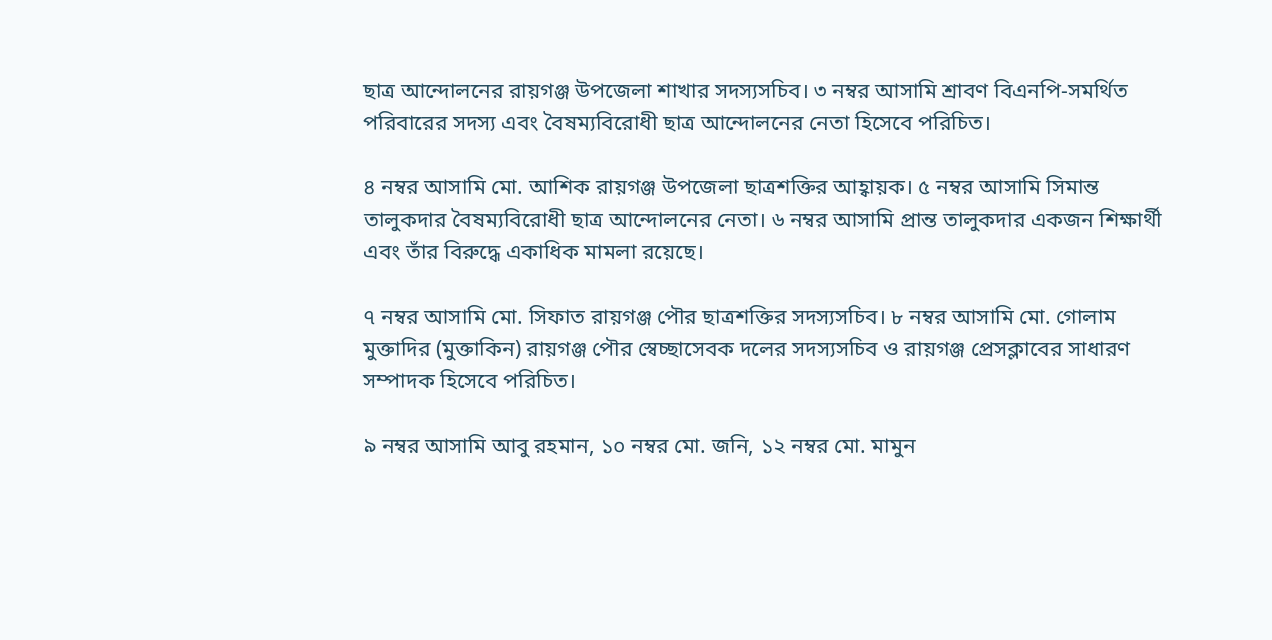ছাত্র আন্দোলনের রায়গঞ্জ উপজেলা শাখার সদস্যসচিব। ৩ নম্বর আসামি শ্রাবণ বিএনপি-সমর্থিত পরিবারের সদস্য এবং বৈষম্যবিরোধী ছাত্র আন্দোলনের নেতা হিসেবে পরিচিত।

৪ নম্বর আসামি মো. আশিক রায়গঞ্জ উপজেলা ছাত্রশক্তির আহ্বায়ক। ৫ নম্বর আসামি সিমান্ত তালুকদার বৈষম্যবিরোধী ছাত্র আন্দোলনের নেতা। ৬ নম্বর আসামি প্রান্ত তালুকদার একজন শিক্ষার্থী এবং তাঁর বিরুদ্ধে একাধিক মামলা রয়েছে।

৭ নম্বর আসামি মো. সিফাত রায়গঞ্জ পৌর ছাত্রশক্তির সদস্যসচিব। ৮ নম্বর আসামি মো. গোলাম মুক্তাদির (মুক্তাকিন) রায়গঞ্জ পৌর স্বেচ্ছাসেবক দলের সদস্যসচিব ও রায়গঞ্জ প্রেসক্লাবের সাধারণ সম্পাদক হিসেবে পরিচিত।

৯ নম্বর আসামি আবু রহমান, ১০ নম্বর মো. জনি, ১২ নম্বর মো. মামুন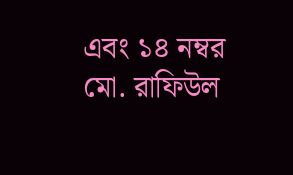এবং ১৪ নম্বর মো. রাফিউল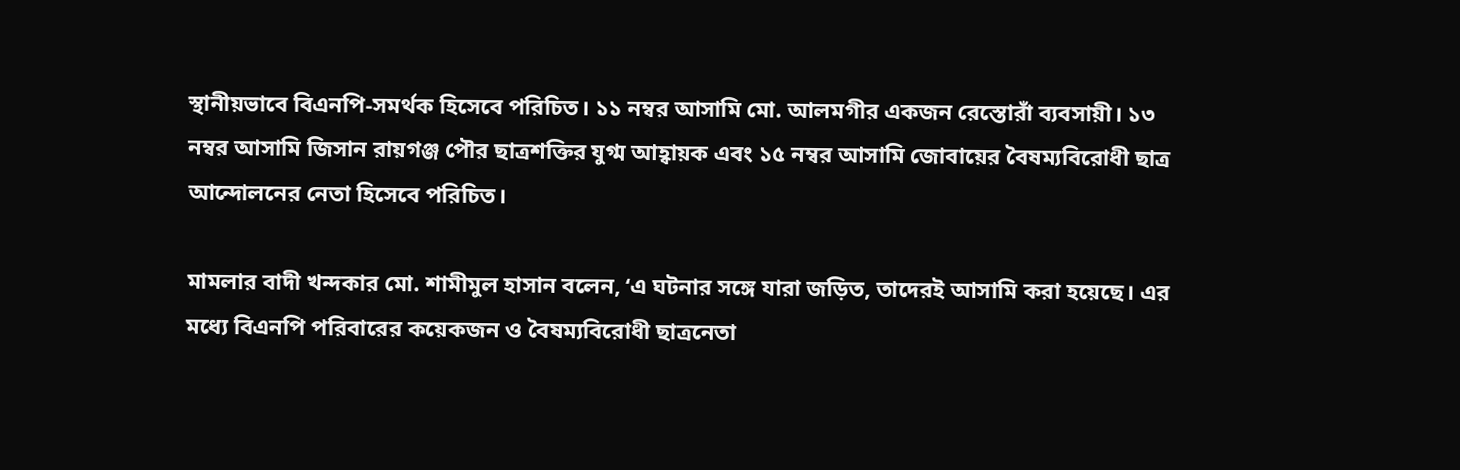স্থানীয়ভাবে বিএনপি-সমর্থক হিসেবে পরিচিত। ১১ নম্বর আসামি মো. আলমগীর একজন রেস্তোরাঁ ব্যবসায়ী। ১৩ নম্বর আসামি জিসান রায়গঞ্জ পৌর ছাত্রশক্তির যুগ্ম আহ্বায়ক এবং ১৫ নম্বর আসামি জোবায়ের বৈষম্যবিরোধী ছাত্র আন্দোলনের নেতা হিসেবে পরিচিত।

মামলার বাদী খন্দকার মো. শামীমুল হাসান বলেন, ‘এ ঘটনার সঙ্গে যারা জড়িত, তাদেরই আসামি করা হয়েছে। এর মধ্যে বিএনপি পরিবারের কয়েকজন ও বৈষম্যবিরোধী ছাত্রনেতা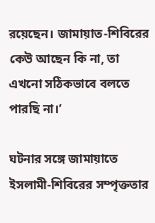রয়েছেন। জামায়াত-শিবিরের কেউ আছেন কি না, তা এখনো সঠিকভাবে বলতে পারছি না।’

ঘটনার সঙ্গে জামায়াতে ইসলামী-শিবিরের সম্পৃক্ততার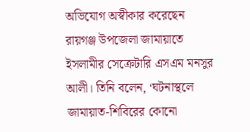অভিযোগ অস্বীকার করেছেন রায়গঞ্জ উপজেলা জামায়াতে ইসলামীর সেক্রেটারি এসএম মনসুর আলী। তিনি বলেন, ‘ঘটনাস্থলে জামায়াত-শিবিরের কোনো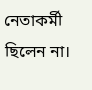নেতাকর্মী ছিলেন না।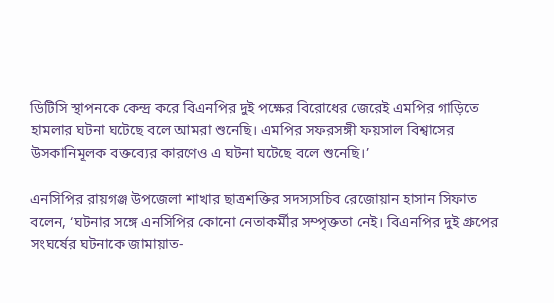ডিটিসি স্থাপনকে কেন্দ্র করে বিএনপির দুই পক্ষের বিরোধের জেরেই এমপির গাড়িতে হামলার ঘটনা ঘটেছে বলে আমরা শুনেছি। এমপির সফরসঙ্গী ফয়সাল বিশ্বাসের উসকানিমূলক বক্তব্যের কারণেও এ ঘটনা ঘটেছে বলে শুনেছি।’

এনসিপির রায়গঞ্জ উপজেলা শাখার ছাত্রশক্তির সদস্যসচিব রেজোয়ান হাসান সিফাত বলেন, ‘ঘটনার সঙ্গে এনসিপির কোনো নেতাকর্মীর সম্পৃক্ততা নেই। বিএনপির দুই গ্রুপের সংঘর্ষের ঘটনাকে জামায়াত-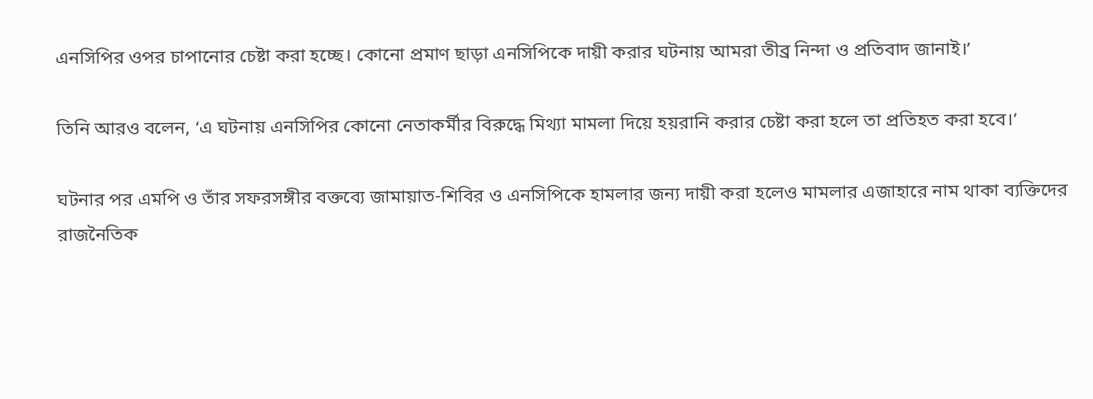এনসিপির ওপর চাপানোর চেষ্টা করা হচ্ছে। কোনো প্রমাণ ছাড়া এনসিপিকে দায়ী করার ঘটনায় আমরা তীব্র নিন্দা ও প্রতিবাদ জানাই।’

তিনি আরও বলেন, ‘এ ঘটনায় এনসিপির কোনো নেতাকর্মীর বিরুদ্ধে মিথ্যা মামলা দিয়ে হয়রানি করার চেষ্টা করা হলে তা প্রতিহত করা হবে।’

ঘটনার পর এমপি ও তাঁর সফরসঙ্গীর বক্তব্যে জামায়াত-শিবির ও এনসিপিকে হামলার জন্য দায়ী করা হলেও মামলার এজাহারে নাম থাকা ব্যক্তিদের রাজনৈতিক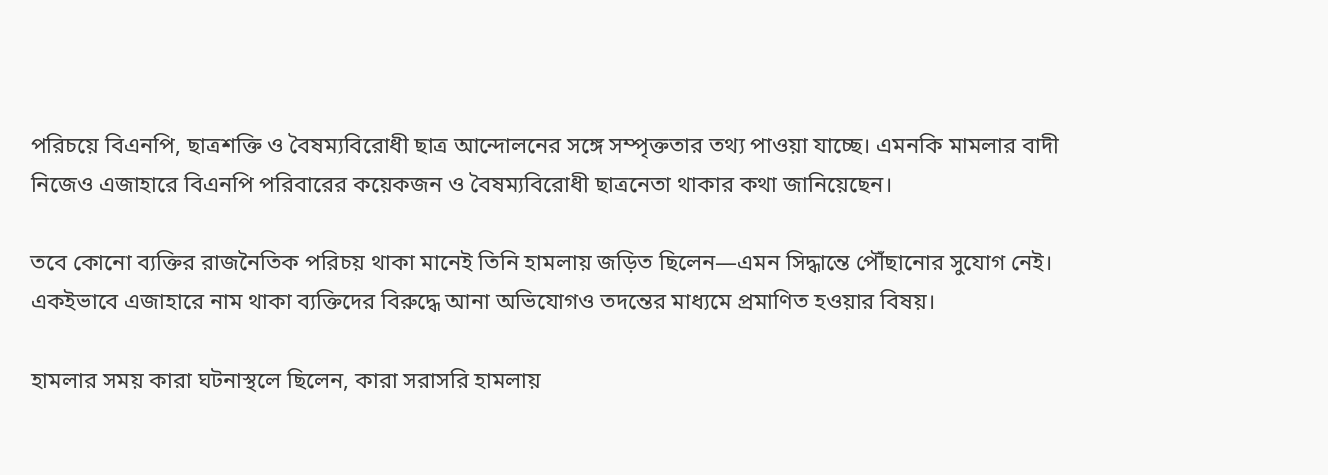পরিচয়ে বিএনপি, ছাত্রশক্তি ও বৈষম্যবিরোধী ছাত্র আন্দোলনের সঙ্গে সম্পৃক্ততার তথ্য পাওয়া যাচ্ছে। এমনকি মামলার বাদী নিজেও এজাহারে বিএনপি পরিবারের কয়েকজন ও বৈষম্যবিরোধী ছাত্রনেতা থাকার কথা জানিয়েছেন।

তবে কোনো ব্যক্তির রাজনৈতিক পরিচয় থাকা মানেই তিনি হামলায় জড়িত ছিলেন—এমন সিদ্ধান্তে পৌঁছানোর সুযোগ নেই। একইভাবে এজাহারে নাম থাকা ব্যক্তিদের বিরুদ্ধে আনা অভিযোগও তদন্তের মাধ্যমে প্রমাণিত হওয়ার বিষয়।

হামলার সময় কারা ঘটনাস্থলে ছিলেন, কারা সরাসরি হামলায়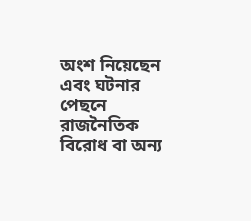অংশ নিয়েছেন এবং ঘটনার পেছনে রাজনৈতিক বিরোধ বা অন্য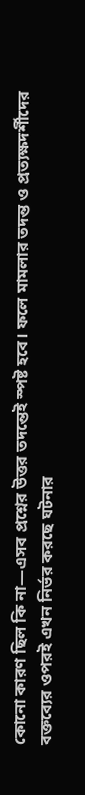কোনো কারণ ছিল কি না—এসব প্রশ্নের উত্তর তদন্তেই স্পষ্ট হবে। ফলে মামলার তদন্ত ও প্রত্যক্ষদর্শীদের বক্তব্যের ওপরই এখন নির্ভর করছে ঘটনার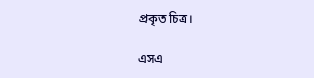প্রকৃত চিত্র।

এসএ